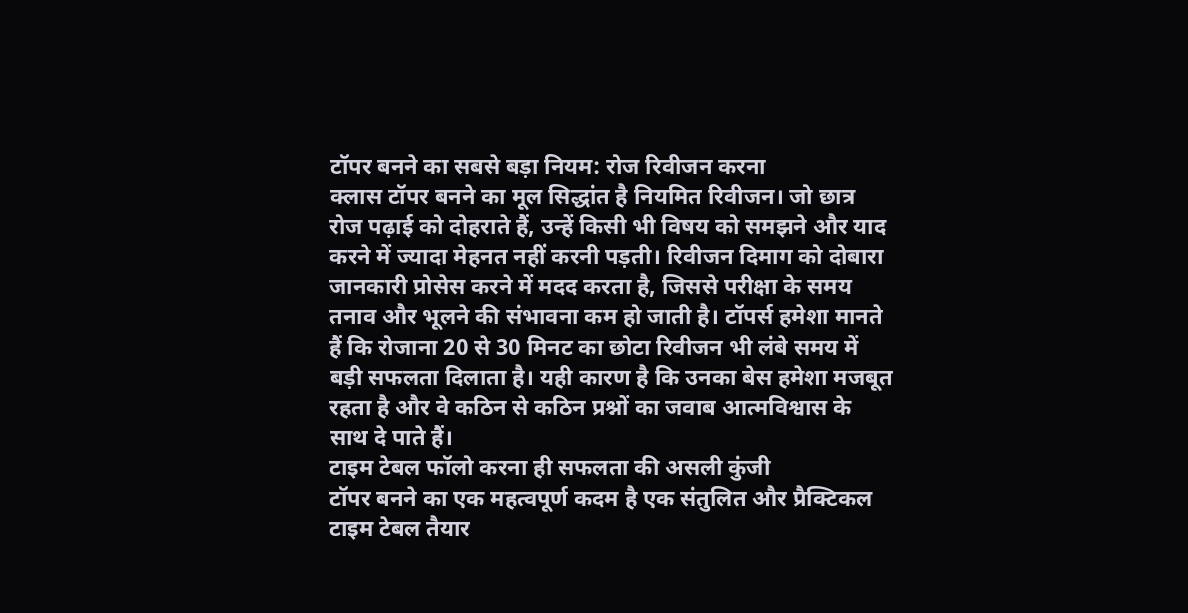टॉपर बनने का सबसे बड़ा नियम: रोज रिवीजन करना
क्लास टॉपर बनने का मूल सिद्धांत है नियमित रिवीजन। जो छात्र रोज पढ़ाई को दोहराते हैं, उन्हें किसी भी विषय को समझने और याद करने में ज्यादा मेहनत नहीं करनी पड़ती। रिवीजन दिमाग को दोबारा जानकारी प्रोसेस करने में मदद करता है, जिससे परीक्षा के समय तनाव और भूलने की संभावना कम हो जाती है। टॉपर्स हमेशा मानते हैं कि रोजाना 20 से 30 मिनट का छोटा रिवीजन भी लंबे समय में बड़ी सफलता दिलाता है। यही कारण है कि उनका बेस हमेशा मजबूत रहता है और वे कठिन से कठिन प्रश्नों का जवाब आत्मविश्वास के साथ दे पाते हैं।
टाइम टेबल फॉलो करना ही सफलता की असली कुंजी
टॉपर बनने का एक महत्वपूर्ण कदम है एक संतुलित और प्रैक्टिकल टाइम टेबल तैयार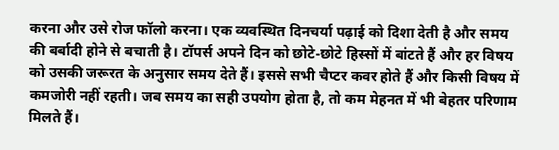करना और उसे रोज फॉलो करना। एक व्यवस्थित दिनचर्या पढ़ाई को दिशा देती है और समय की बर्बादी होने से बचाती है। टॉपर्स अपने दिन को छोटे-छोटे हिस्सों में बांटते हैं और हर विषय को उसकी जरूरत के अनुसार समय देते हैं। इससे सभी चैप्टर कवर होते हैं और किसी विषय में कमजोरी नहीं रहती। जब समय का सही उपयोग होता है, तो कम मेहनत में भी बेहतर परिणाम मिलते हैं।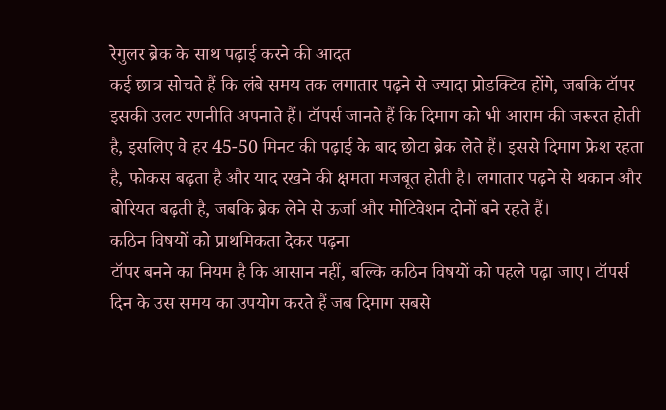रेगुलर ब्रेक के साथ पढ़ाई करने की आदत
कई छात्र सोचते हैं कि लंबे समय तक लगातार पढ़ने से ज्यादा प्रोडक्टिव होंगे, जबकि टॉपर इसकी उलट रणनीति अपनाते हैं। टॉपर्स जानते हैं कि दिमाग को भी आराम की जरूरत होती है, इसलिए वे हर 45-50 मिनट की पढ़ाई के बाद छोटा ब्रेक लेते हैं। इससे दिमाग फ्रेश रहता है, फोकस बढ़ता है और याद रखने की क्षमता मजबूत होती है। लगातार पढ़ने से थकान और बोरियत बढ़ती है, जबकि ब्रेक लेने से ऊर्जा और मोटिवेशन दोनों बने रहते हैं।
कठिन विषयों को प्राथमिकता देकर पढ़ना
टॉपर बनने का नियम है कि आसान नहीं, बल्कि कठिन विषयों को पहले पढ़ा जाए। टॉपर्स दिन के उस समय का उपयोग करते हैं जब दिमाग सबसे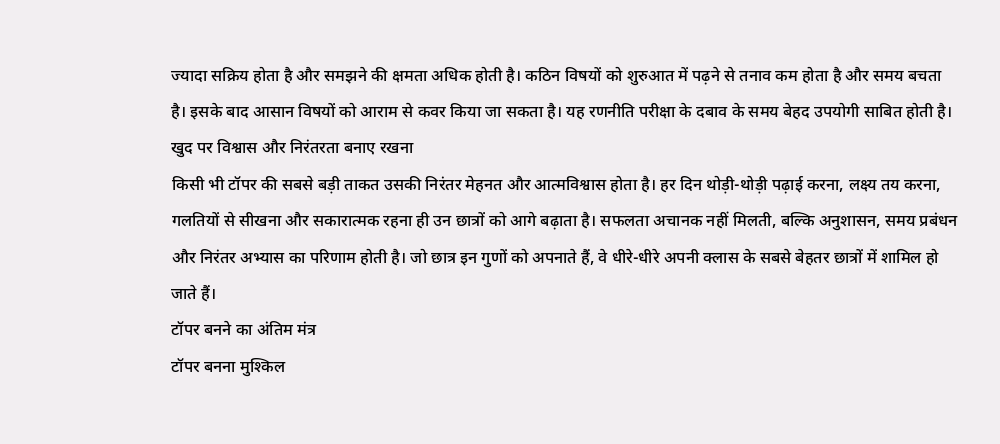ज्यादा सक्रिय होता है और समझने की क्षमता अधिक होती है। कठिन विषयों को शुरुआत में पढ़ने से तनाव कम होता है और समय बचता है। इसके बाद आसान विषयों को आराम से कवर किया जा सकता है। यह रणनीति परीक्षा के दबाव के समय बेहद उपयोगी साबित होती है।
खुद पर विश्वास और निरंतरता बनाए रखना
किसी भी टॉपर की सबसे बड़ी ताकत उसकी निरंतर मेहनत और आत्मविश्वास होता है। हर दिन थोड़ी-थोड़ी पढ़ाई करना, लक्ष्य तय करना, गलतियों से सीखना और सकारात्मक रहना ही उन छात्रों को आगे बढ़ाता है। सफलता अचानक नहीं मिलती, बल्कि अनुशासन, समय प्रबंधन और निरंतर अभ्यास का परिणाम होती है। जो छात्र इन गुणों को अपनाते हैं, वे धीरे-धीरे अपनी क्लास के सबसे बेहतर छात्रों में शामिल हो जाते हैं।
टॉपर बनने का अंतिम मंत्र
टॉपर बनना मुश्किल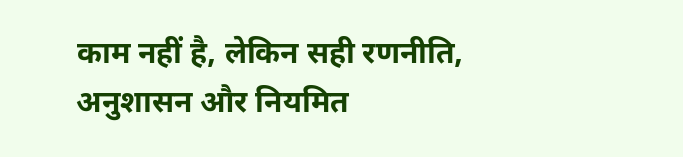काम नहीं है, लेकिन सही रणनीति, अनुशासन और नियमित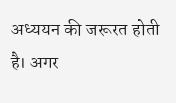अध्ययन की जरूरत होती है। अगर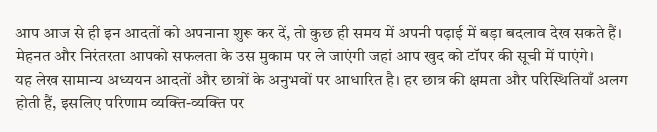आप आज से ही इन आदतों को अपनाना शुरू कर दें, तो कुछ ही समय में अपनी पढ़ाई में बड़ा बदलाव देख सकते हैं। मेहनत और निरंतरता आपको सफलता के उस मुकाम पर ले जाएंगी जहां आप खुद को टॉपर की सूची में पाएंगे।
यह लेख सामान्य अध्ययन आदतों और छात्रों के अनुभवों पर आधारित है। हर छात्र की क्षमता और परिस्थितियाँ अलग होती हैं, इसलिए परिणाम व्यक्ति-व्यक्ति पर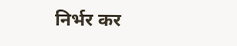निर्भर कर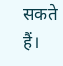सकते हैं।